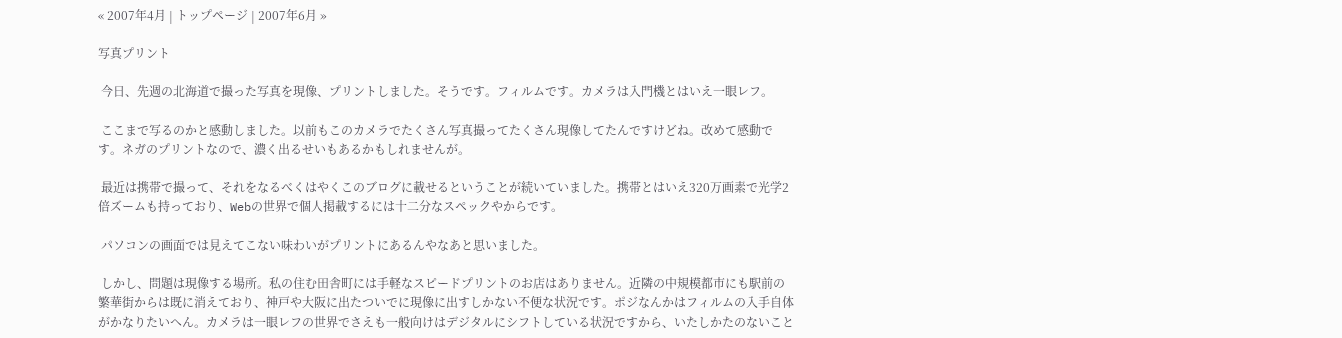« 2007年4月 | トップページ | 2007年6月 »

写真プリント

 今日、先週の北海道で撮った写真を現像、プリントしました。そうです。フィルムです。カメラは入門機とはいえ一眼レフ。

 ここまで写るのかと感動しました。以前もこのカメラでたくさん写真撮ってたくさん現像してたんですけどね。改めて感動です。ネガのプリントなので、濃く出るせいもあるかもしれませんが。

 最近は携帯で撮って、それをなるべくはやくこのブログに載せるということが続いていました。携帯とはいえ320万画素で光学2倍ズームも持っており、Webの世界で個人掲載するには十二分なスペックやからです。

 パソコンの画面では見えてこない味わいがプリントにあるんやなあと思いました。

 しかし、問題は現像する場所。私の住む田舎町には手軽なスピードプリントのお店はありません。近隣の中規模都市にも駅前の繁華街からは既に消えており、神戸や大阪に出たついでに現像に出すしかない不便な状況です。ポジなんかはフィルムの入手自体がかなりたいへん。カメラは一眼レフの世界でさえも一般向けはデジタルにシフトしている状況ですから、いたしかたのないこと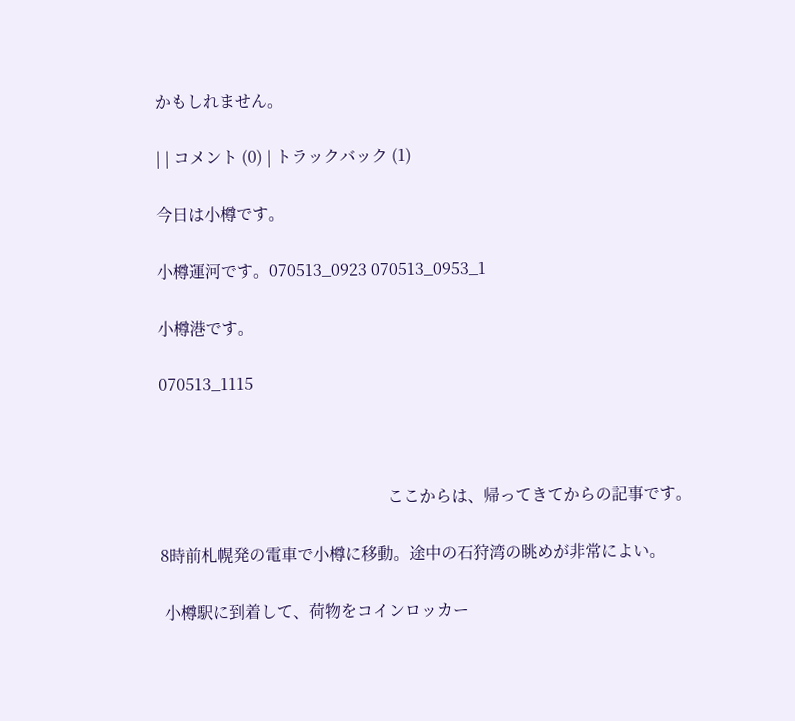かもしれません。

| | コメント (0) | トラックバック (1)

今日は小樽です。

小樽運河です。070513_0923 070513_0953_1

小樽港です。

070513_1115



                                                         ここからは、帰ってきてからの記事です。

8時前札幌発の電車で小樽に移動。途中の石狩湾の眺めが非常によい。

 小樽駅に到着して、荷物をコインロッカー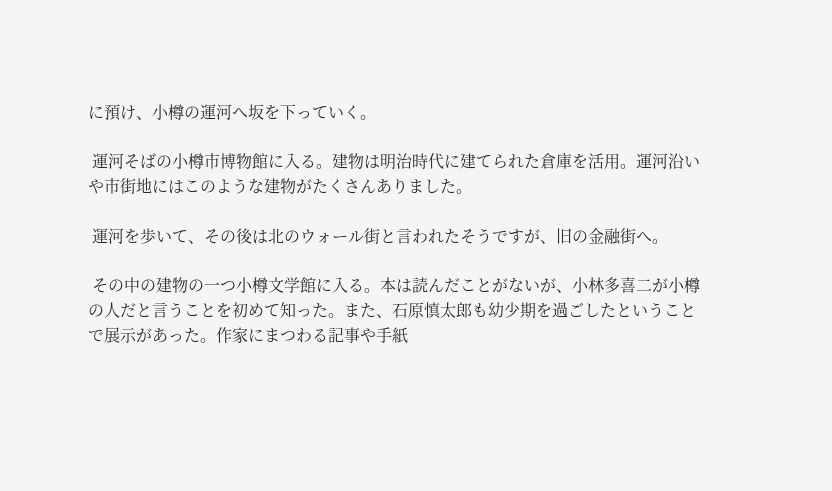に預け、小樽の運河へ坂を下っていく。

 運河そばの小樽市博物館に入る。建物は明治時代に建てられた倉庫を活用。運河沿いや市街地にはこのような建物がたくさんありました。

 運河を歩いて、その後は北のウォール街と言われたそうですが、旧の金融街へ。

 その中の建物の一つ小樽文学館に入る。本は読んだことがないが、小林多喜二が小樽の人だと言うことを初めて知った。また、石原慎太郎も幼少期を過ごしたということで展示があった。作家にまつわる記事や手紙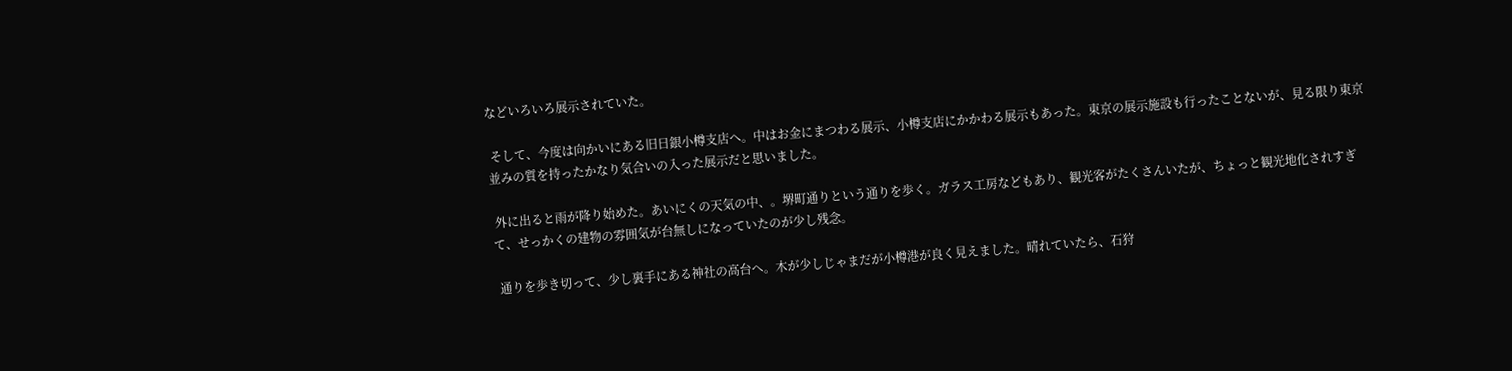などいろいろ展示されていた。

 そして、今度は向かいにある旧日銀小樽支店へ。中はお金にまつわる展示、小樽支店にかかわる展示もあった。東京の展示施設も行ったことないが、見る限り東京並みの質を持ったかなり気合いの入った展示だと思いました。

 外に出ると雨が降り始めた。あいにくの天気の中、。堺町通りという通りを歩く。ガラス工房などもあり、観光客がたくさんいたが、ちょっと観光地化されすぎて、せっかくの建物の雰囲気が台無しになっていたのが少し残念。

 通りを歩き切って、少し裏手にある神社の高台へ。木が少しじゃまだが小樽港が良く見えました。晴れていたら、石狩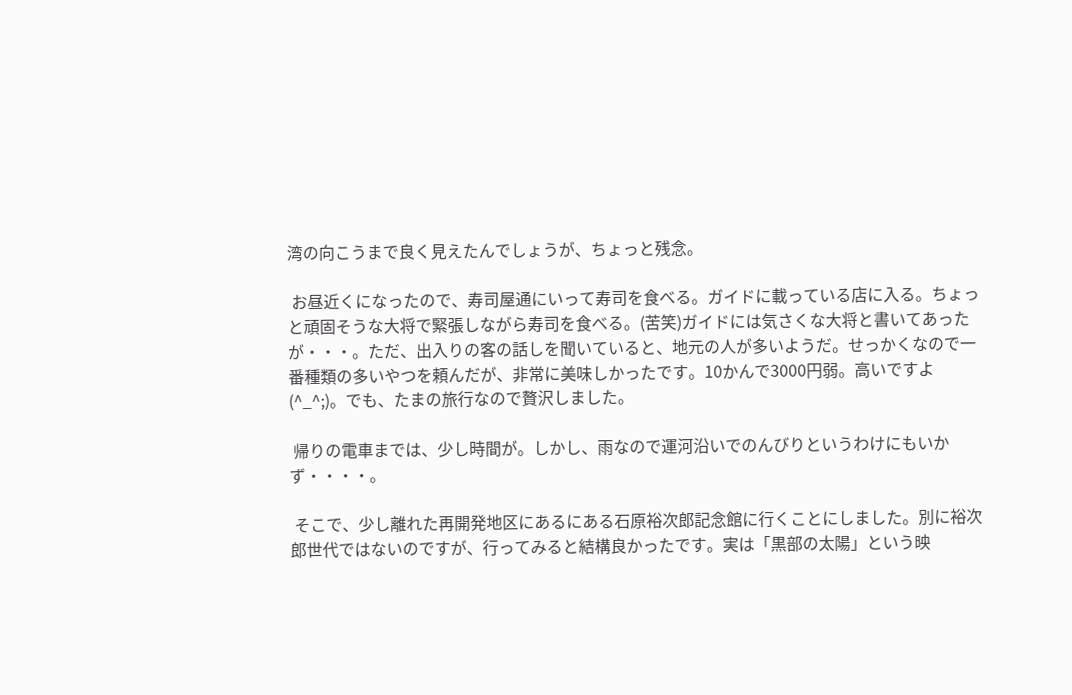湾の向こうまで良く見えたんでしょうが、ちょっと残念。

 お昼近くになったので、寿司屋通にいって寿司を食べる。ガイドに載っている店に入る。ちょっと頑固そうな大将で緊張しながら寿司を食べる。(苦笑)ガイドには気さくな大将と書いてあったが・・・。ただ、出入りの客の話しを聞いていると、地元の人が多いようだ。せっかくなので一番種類の多いやつを頼んだが、非常に美味しかったです。10かんで3000円弱。高いですよ(^_^;)。でも、たまの旅行なので贅沢しました。

 帰りの電車までは、少し時間が。しかし、雨なので運河沿いでのんびりというわけにもいかず・・・・。

 そこで、少し離れた再開発地区にあるにある石原裕次郎記念館に行くことにしました。別に裕次郎世代ではないのですが、行ってみると結構良かったです。実は「黒部の太陽」という映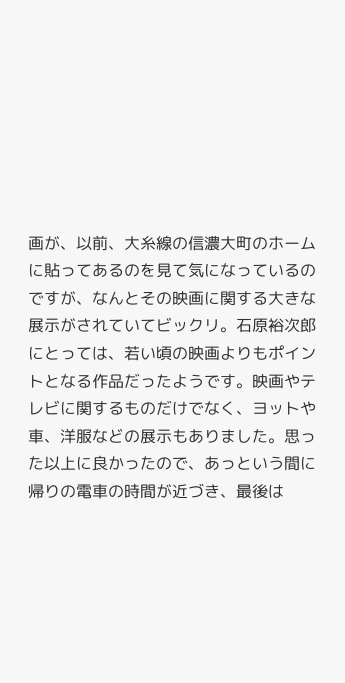画が、以前、大糸線の信濃大町のホームに貼ってあるのを見て気になっているのですが、なんとその映画に関する大きな展示がされていてビックリ。石原裕次郎にとっては、若い頃の映画よりもポイントとなる作品だったようです。映画やテレビに関するものだけでなく、ヨットや車、洋服などの展示もありました。思った以上に良かったので、あっという間に帰りの電車の時間が近づき、最後は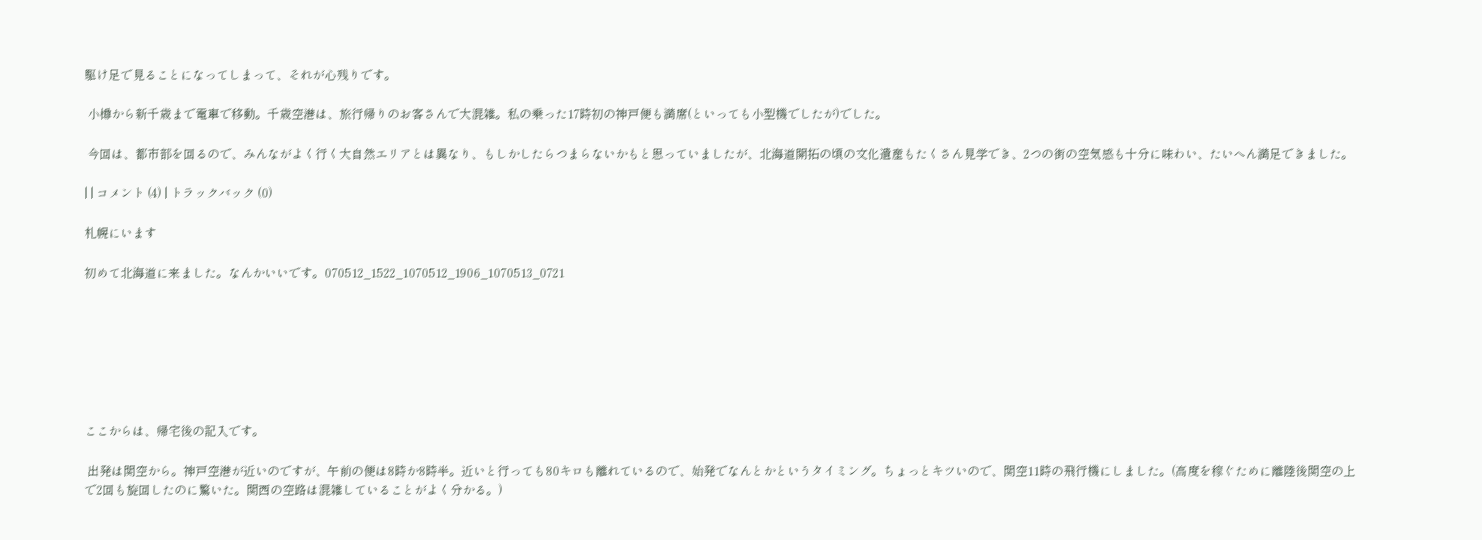駆け足で見ることになってしまって、それが心残りです。

 小樽から新千歳まで電車で移動。千歳空港は、旅行帰りのお客さんで大混雑。私の乗った17時初の神戸便も満席(といっても小型機でしたが)でした。

 今回は、都市部を回るので、みんながよく行く大自然エリアとは異なり、もしかしたらつまらないかもと思っていましたが、北海道開拓の頃の文化遺産もたくさん見学でき、2つの街の空気感も十分に味わい、たいへん満足できました。

| | コメント (4) | トラックバック (0)

札幌にいます

初めて北海道に来ました。なんかいいです。070512_1522_1070512_1906_1070513_0721







ここからは、帰宅後の記入です。

 出発は関空から。神戸空港が近いのですが、午前の便は8時か8時半。近いと行っても80キロも離れているので、始発でなんとかというタイミング。ちょっとキツいので、関空11時の飛行機にしました。(高度を稼ぐために離陸後関空の上で2回も旋回したのに驚いた。関西の空路は混雑していることがよく分かる。)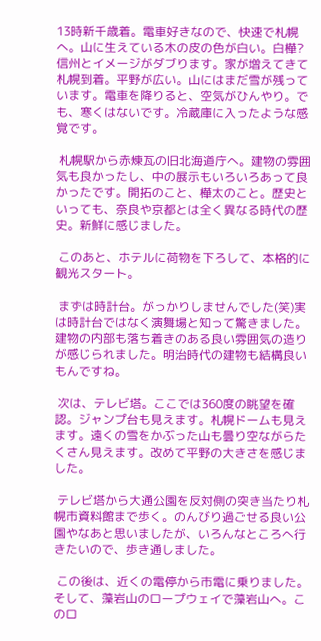13時新千歳着。電車好きなので、快速で札幌へ。山に生えている木の皮の色が白い。白樺?信州とイメージがダブります。家が増えてきて札幌到着。平野が広い。山にはまだ雪が残っています。電車を降りると、空気がひんやり。でも、寒くはないです。冷蔵庫に入ったような感覚です。

 札幌駅から赤煉瓦の旧北海道庁へ。建物の雰囲気も良かったし、中の展示もいろいろあって良かったです。開拓のこと、樺太のこと。歴史といっても、奈良や京都とは全く異なる時代の歴史。新鮮に感じました。

 このあと、ホテルに荷物を下ろして、本格的に観光スタート。

 まずは時計台。がっかりしませんでした(笑)実は時計台ではなく演舞場と知って驚きました。建物の内部も落ち着きのある良い雰囲気の造りが感じられました。明治時代の建物も結構良いもんですね。

 次は、テレビ塔。ここでは360度の眺望を確認。ジャンプ台も見えます。札幌ドームも見えます。遠くの雪をかぶった山も曇り空ながらたくさん見えます。改めて平野の大きさを感じました。

 テレビ塔から大通公園を反対側の突き当たり札幌市資料館まで歩く。のんびり過ごせる良い公園やなあと思いましたが、いろんなところへ行きたいので、歩き通しました。

 この後は、近くの電停から市電に乗りました。そして、藻岩山のロープウェイで藻岩山へ。このロ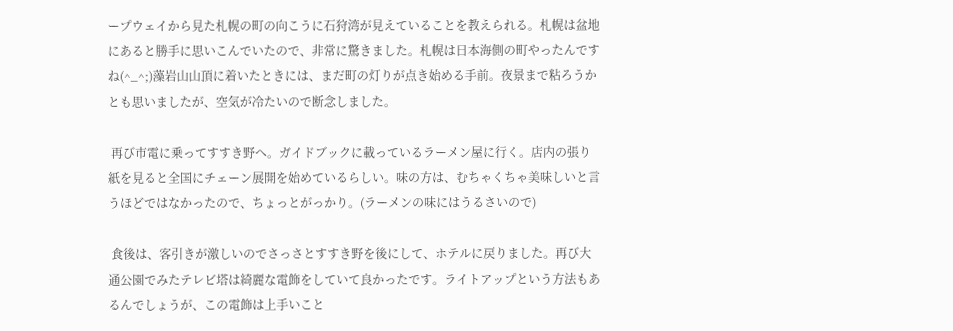ープウェイから見た札幌の町の向こうに石狩湾が見えていることを教えられる。札幌は盆地にあると勝手に思いこんでいたので、非常に驚きました。札幌は日本海側の町やったんですね(^_^;)藻岩山山頂に着いたときには、まだ町の灯りが点き始める手前。夜景まで粘ろうかとも思いましたが、空気が冷たいので断念しました。

 再び市電に乗ってすすき野へ。ガイドブックに載っているラーメン屋に行く。店内の張り紙を見ると全国にチェーン展開を始めているらしい。味の方は、むちゃくちゃ美味しいと言うほどではなかったので、ちょっとがっかり。(ラーメンの味にはうるさいので)

 食後は、客引きが激しいのでさっさとすすき野を後にして、ホテルに戻りました。再び大通公園でみたテレビ塔は綺麗な電飾をしていて良かったです。ライトアップという方法もあるんでしょうが、この電飾は上手いこと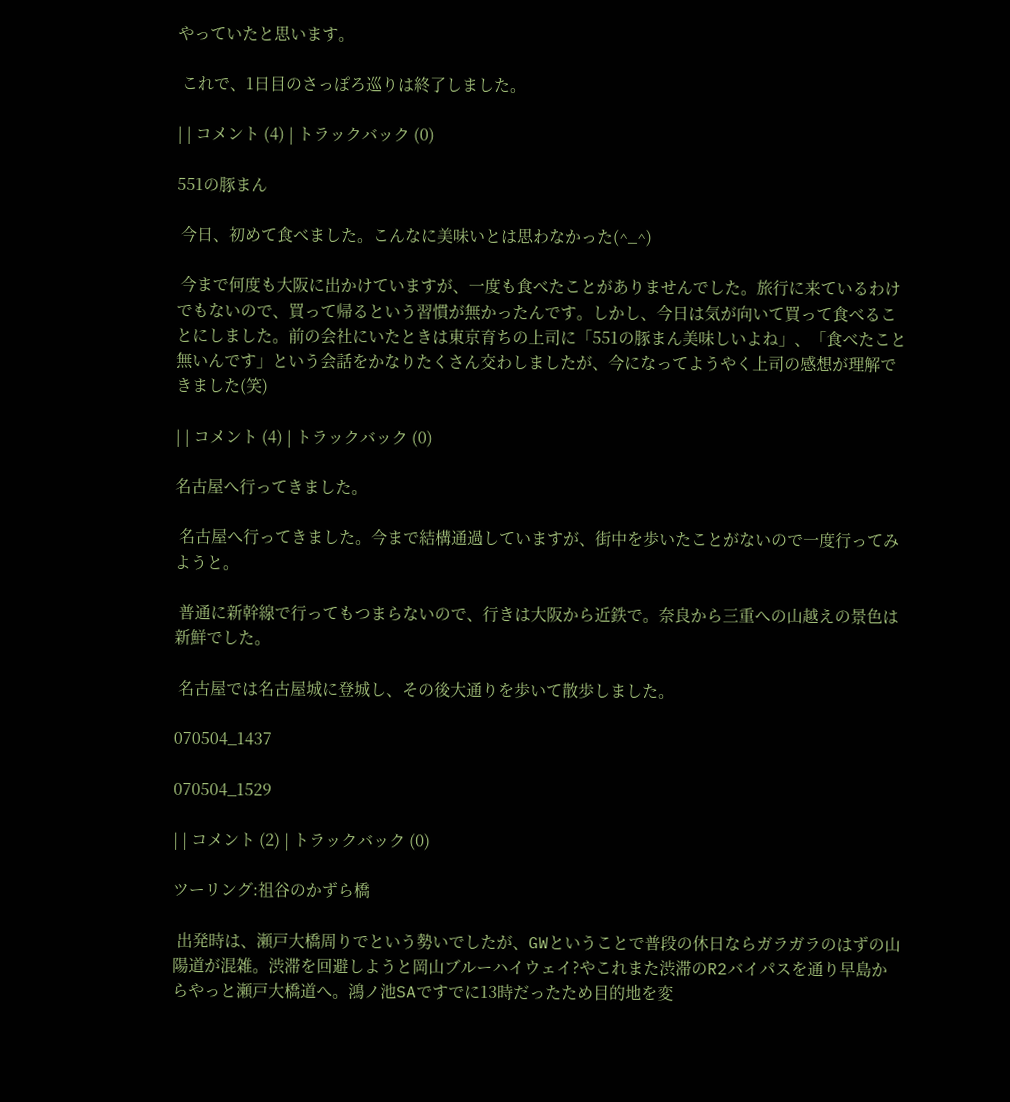やっていたと思います。

 これで、1日目のさっぽろ巡りは終了しました。

| | コメント (4) | トラックバック (0)

551の豚まん

 今日、初めて食べました。こんなに美味いとは思わなかった(^_^)

 今まで何度も大阪に出かけていますが、一度も食べたことがありませんでした。旅行に来ているわけでもないので、買って帰るという習慣が無かったんです。しかし、今日は気が向いて買って食べることにしました。前の会社にいたときは東京育ちの上司に「551の豚まん美味しいよね」、「食べたこと無いんです」という会話をかなりたくさん交わしましたが、今になってようやく上司の感想が理解できました(笑)

| | コメント (4) | トラックバック (0)

名古屋へ行ってきました。

 名古屋へ行ってきました。今まで結構通過していますが、街中を歩いたことがないので一度行ってみようと。

 普通に新幹線で行ってもつまらないので、行きは大阪から近鉄で。奈良から三重への山越えの景色は新鮮でした。

 名古屋では名古屋城に登城し、その後大通りを歩いて散歩しました。

070504_1437

070504_1529

| | コメント (2) | トラックバック (0)

ツーリング:祖谷のかずら橋

 出発時は、瀬戸大橋周りでという勢いでしたが、GWということで普段の休日ならガラガラのはずの山陽道が混雑。渋滞を回避しようと岡山ブルーハイウェイ?やこれまた渋滞のR2バイパスを通り早島からやっと瀬戸大橋道へ。鴻ノ池SAですでに13時だったため目的地を変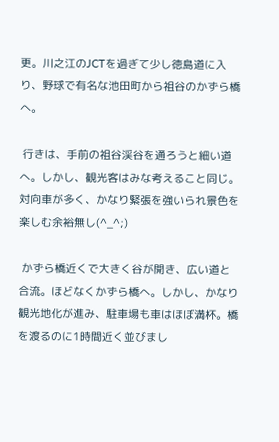更。川之江のJCTを過ぎて少し徳島道に入り、野球で有名な池田町から祖谷のかずら橋へ。

 行きは、手前の祖谷渓谷を通ろうと細い道へ。しかし、観光客はみな考えること同じ。対向車が多く、かなり緊張を強いられ景色を楽しむ余裕無し(^_^;)

 かずら橋近くで大きく谷が開き、広い道と合流。ほどなくかずら橋へ。しかし、かなり観光地化が進み、駐車場も車はほぼ満杯。橋を渡るのに1時間近く並びまし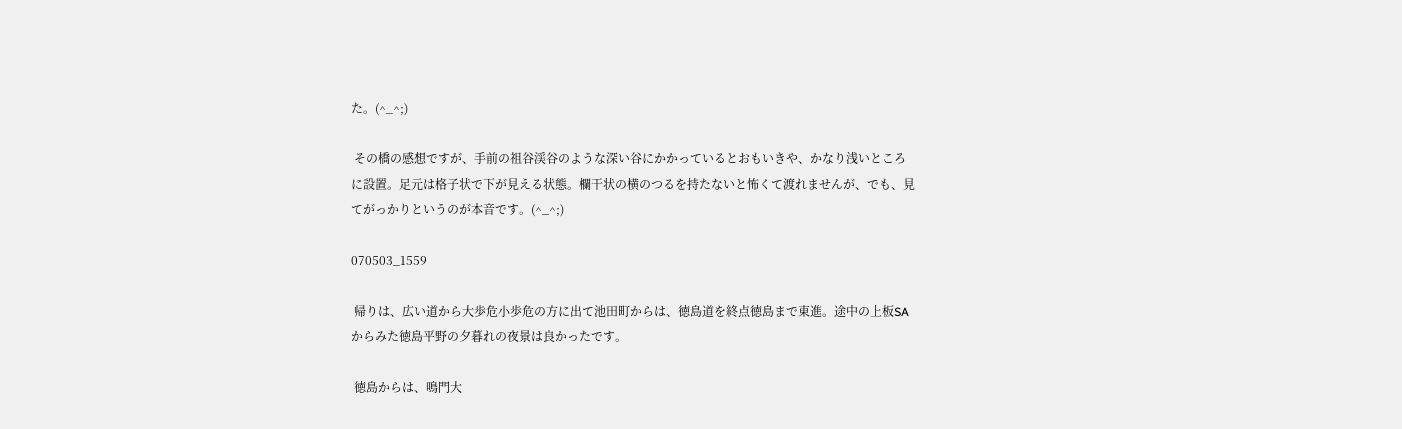た。(^_^;)

 その橋の感想ですが、手前の祖谷渓谷のような深い谷にかかっているとおもいきや、かなり浅いところに設置。足元は格子状で下が見える状態。欄干状の横のつるを持たないと怖くて渡れませんが、でも、見てがっかりというのが本音です。(^_^;)

070503_1559

 帰りは、広い道から大歩危小歩危の方に出て池田町からは、徳島道を終点徳島まで東進。途中の上板SAからみた徳島平野の夕暮れの夜景は良かったです。

 徳島からは、鳴門大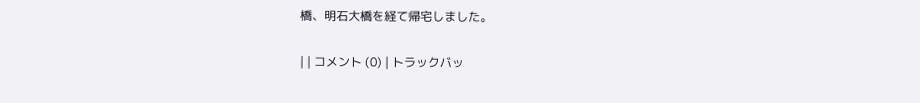橋、明石大橋を経て帰宅しました。

| | コメント (0) | トラックバッ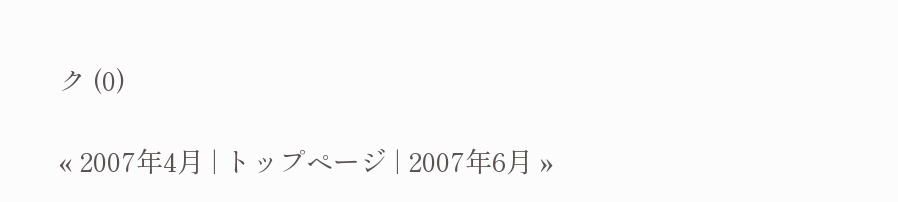ク (0)

« 2007年4月 | トップページ | 2007年6月 »